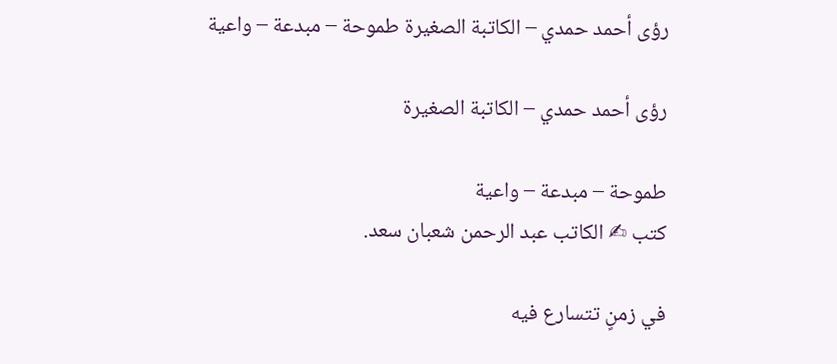رؤى أحمد حمدي – الكاتبة الصغيرة طموحة – مبدعة – واعية

رؤى أحمد حمدي – الكاتبة الصغيرة

طموحة – مبدعة – واعية
كتب ✍ الكاتب عبد الرحمن شعبان سعد.

في زمنٍ تتسارع فيه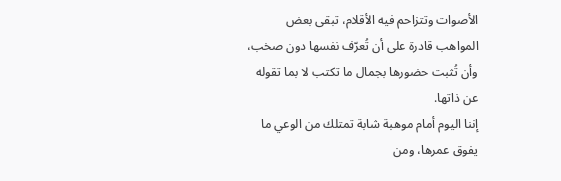الأصوات وتتزاحم فيه الأقلام، تبقى بعض المواهب قادرة على أن تُعرّف نفسها دون صخب، وأن تُثبت حضورها بجمال ما تكتب لا بما تقوله عن ذاتها.
إننا اليوم أمام موهبة شابة تمتلك من الوعي ما يفوق عمرها، ومن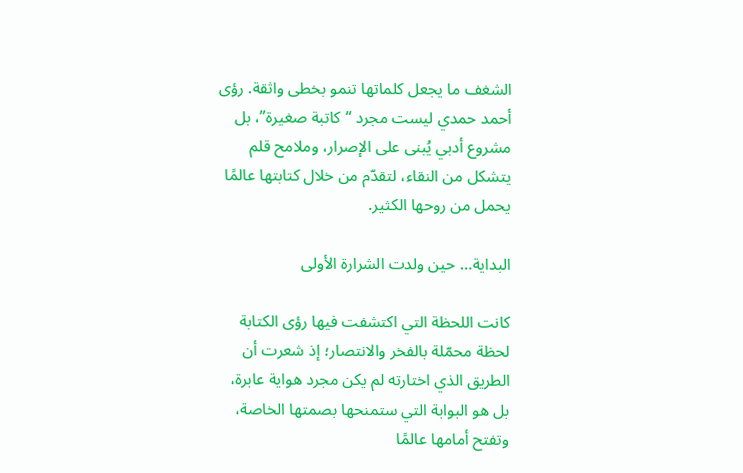الشغف ما يجعل كلماتها تنمو بخطى واثقة. رؤى أحمد حمدي ليست مجرد “كاتبة صغيرة”، بل مشروع أدبي يُبنى على الإصرار، وملامح قلم يتشكل من النقاء، لتقدّم من خلال كتابتها عالمًا يحمل من روحها الكثير.

البداية… حين ولدت الشرارة الأولى

كانت اللحظة التي اكتشفت فيها رؤى الكتابة لحظة محمّلة بالفخر والانتصار؛ إذ شعرت أن الطريق الذي اختارته لم يكن مجرد هواية عابرة، بل هو البوابة التي ستمنحها بصمتها الخاصة، وتفتح أمامها عالمًا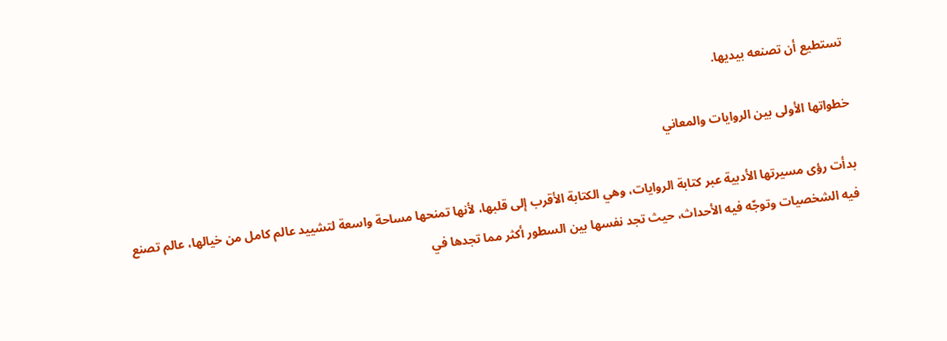تستطيع أن تصنعه بيديها.

خطواتها الأولى بين الروايات والمعاني

بدأت رؤى مسيرتها الأدبية عبر كتابة الروايات، وهي الكتابة الأقرب إلى قلبها، لأنها تمنحها مساحة واسعة لتشييد عالم كامل من خيالها، عالم تصنع فيه الشخصيات وتوجّه فيه الأحداث، حيث تجد نفسها بين السطور أكثر مما تجدها في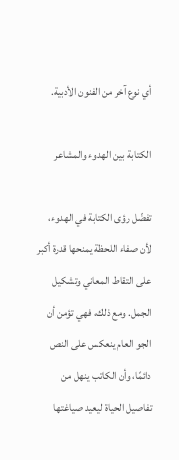أي نوع آخر من الفنون الأدبية.

الكتابة بين الهدوء والمشاعر

تفضّل رؤى الكتابة في الهدوء، لأن صفاء اللحظة يمنحها قدرة أكبر على التقاط المعاني وتشكيل الجمل. ومع ذلك، فهي تؤمن أن الجو العام ينعكس على النص دائمًا، وأن الكاتب ينهل من تفاصيل الحياة ليعيد صياغتها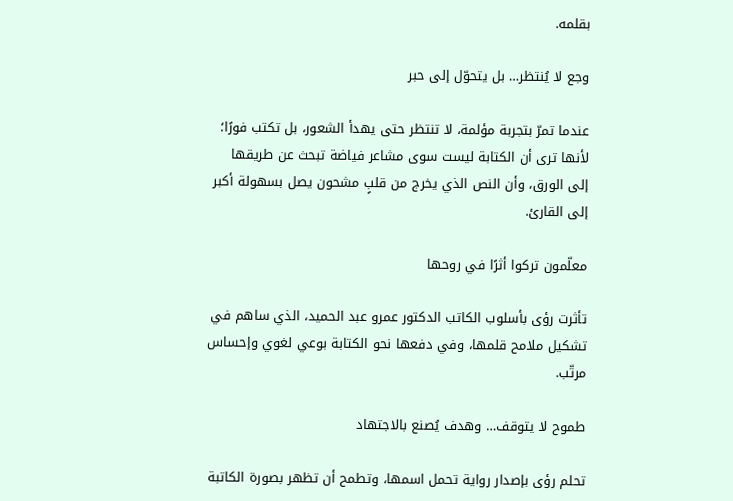بقلمه.

وجع لا يُنتظر… بل يتحوّل إلى حبر

عندما تمرّ بتجربة مؤلمة، لا تنتظر حتى يهدأ الشعور، بل تكتب فورًا؛ لأنها ترى أن الكتابة ليست سوى مشاعر فياضة تبحث عن طريقها إلى الورق، وأن النص الذي يخرج من قلبٍ مشحون يصل بسهولة أكبر إلى القارئ.

معلّمون تركوا أثرًا في روحها

تأثرت رؤى بأسلوب الكاتب الدكتور عمرو عبد الحميد، الذي ساهم في تشكيل ملامح قلمها، وفي دفعها نحو الكتابة بوعي لغوي وإحساس مرتّب.

طموح لا يتوقف… وهدف يُصنع بالاجتهاد

تحلم رؤى بإصدار رواية تحمل اسمها، وتطمح أن تظهر بصورة الكاتبة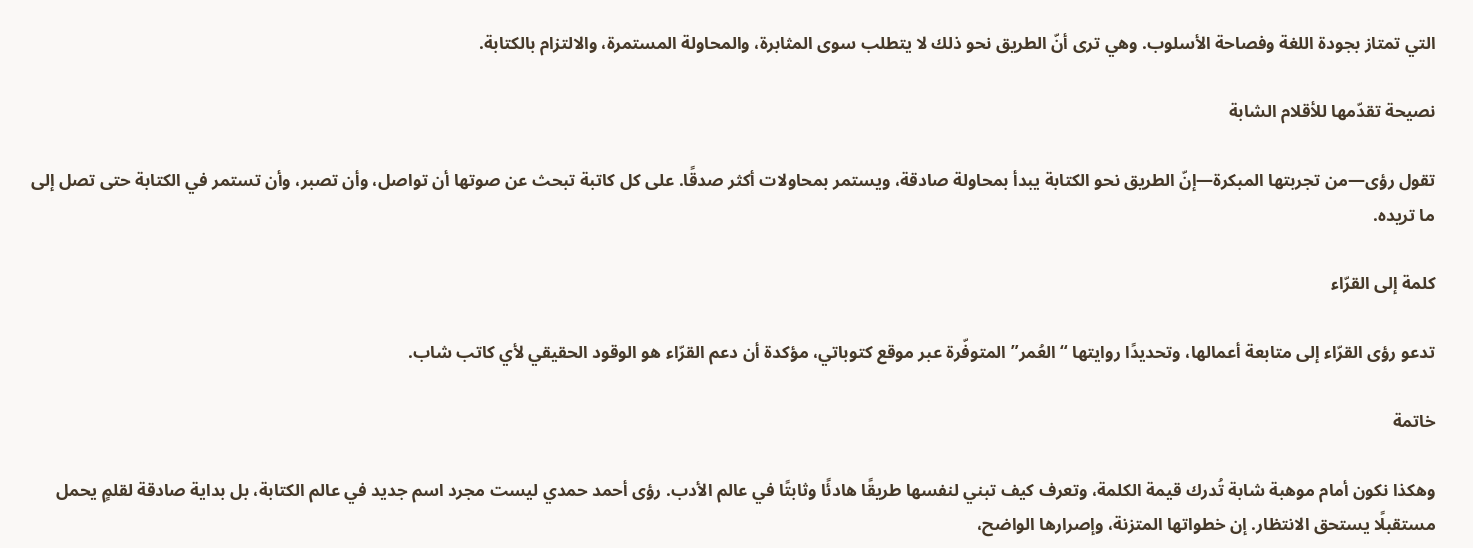التي تمتاز بجودة اللغة وفصاحة الأسلوب. وهي ترى أنّ الطريق نحو ذلك لا يتطلب سوى المثابرة، والمحاولة المستمرة، والالتزام بالكتابة.

نصيحة تقدّمها للأقلام الشابة

تقول رؤى—من تجربتها المبكرة—إنّ الطريق نحو الكتابة يبدأ بمحاولة صادقة، ويستمر بمحاولات أكثر صدقًا. على كل كاتبة تبحث عن صوتها أن تواصل، وأن تصبر، وأن تستمر في الكتابة حتى تصل إلى ما تريده.

كلمة إلى القرّاء

تدعو رؤى القرّاء إلى متابعة أعمالها، وتحديدًا روايتها “العُمر” المتوفّرة عبر موقع كتوباتي، مؤكدة أن دعم القرّاء هو الوقود الحقيقي لأي كاتب شاب.

خاتمة

وهكذا نكون أمام موهبة شابة تُدرك قيمة الكلمة، وتعرف كيف تبني لنفسها طريقًا هادئًا وثابتًا في عالم الأدب. رؤى أحمد حمدي ليست مجرد اسم جديد في عالم الكتابة، بل بداية صادقة لقلمٍ يحمل مستقبلًا يستحق الانتظار. إن خطواتها المتزنة، وإصرارها الواضح،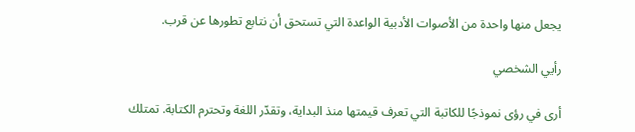يجعل منها واحدة من الأصوات الأدبية الواعدة التي تستحق أن نتابع تطورها عن قرب.

رأيي الشخصي

أرى في رؤى نموذجًا للكاتبة التي تعرف قيمتها منذ البداية، وتقدّر اللغة وتحترم الكتابة. تمتلك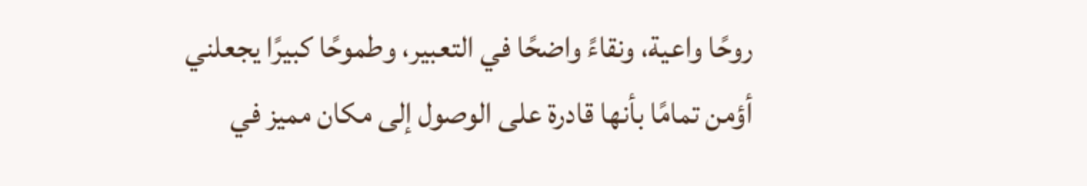روحًا واعية، ونقاءً واضحًا في التعبير، وطموحًا كبيرًا يجعلني أؤمن تمامًا بأنها قادرة على الوصول إلى مكان مميز في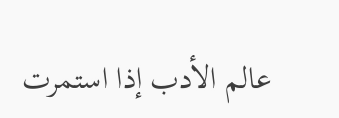عالم الأدب إذا استمرت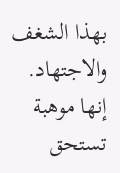بهذا الشغف والاجتهاد. إنها موهبة تستحق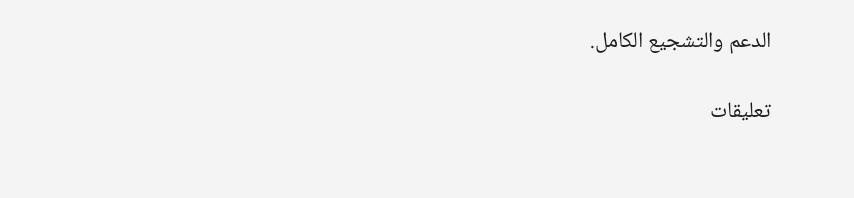الدعم والتشجيع الكامل.

تعليقات